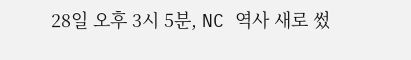28일 오후 3시 5분, NC 역사 새로 썼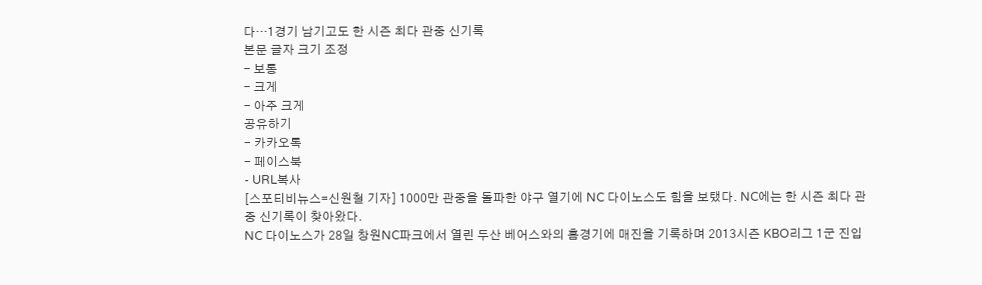다…1경기 남기고도 한 시즌 최다 관중 신기록
본문 글자 크기 조정
- 보통
- 크게
- 아주 크게
공유하기
- 카카오톡
- 페이스북
- URL복사
[스포티비뉴스=신원철 기자] 1000만 관중을 돌파한 야구 열기에 NC 다이노스도 힘을 보탰다. NC에는 한 시즌 최다 관중 신기록이 찾아왔다.
NC 다이노스가 28일 창원NC파크에서 열린 두산 베어스와의 홈경기에 매진을 기록하며 2013시즌 KBO리그 1군 진입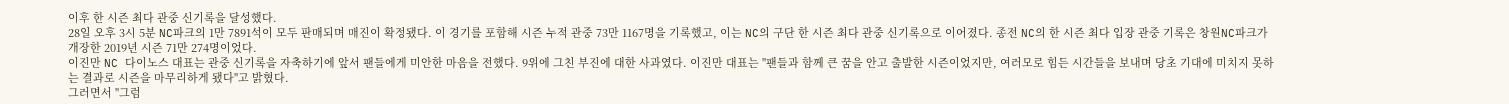이후 한 시즌 최다 관중 신기록을 달성했다.
28일 오후 3시 5분 NC파크의 1만 7891석이 모두 판매되며 매진이 확정됐다. 이 경기를 포함해 시즌 누적 관중 73만 1167명을 기록했고, 이는 NC의 구단 한 시즌 최다 관중 신기록으로 이어졌다. 종전 NC의 한 시즌 최다 입장 관중 기록은 창원NC파크가 개장한 2019년 시즌 71만 274명이었다.
이진만 NC 다이노스 대표는 관중 신기록을 자축하기에 앞서 팬들에게 미안한 마음을 전했다. 9위에 그친 부진에 대한 사과였다. 이진만 대표는 "팬들과 함께 큰 꿈을 안고 출발한 시즌이었지만, 여러모로 힘든 시간들을 보내며 당초 기대에 미치지 못하는 결과로 시즌을 마무리하게 됐다"고 밝혔다.
그러면서 "그럼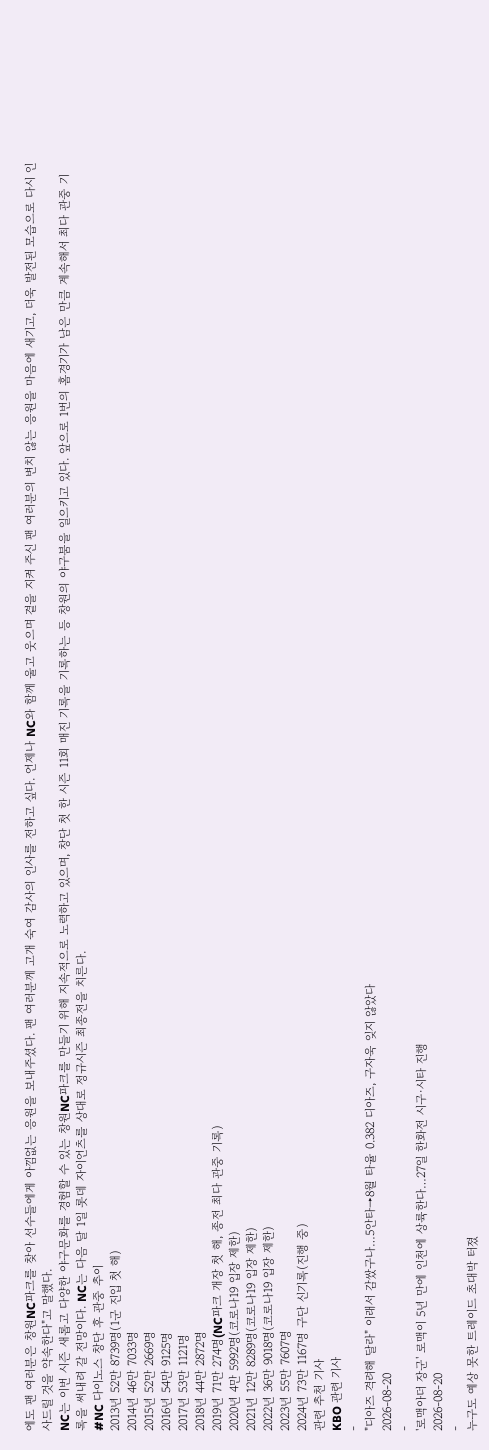에도 팬 여러분은 창원NC파크를 찾아 선수들에게 아낌없는 응원을 보내주셨다. 팬 여러분께 고개 숙여 감사의 인사를 전하고 싶다. 언제나 NC와 함께 울고 웃으며 곁을 지켜 주신 팬 여러분의 변치 않는 응원을 마음에 새기고, 더욱 발전된 모습으로 다시 인사드릴 것을 약속한다"고 말했다.
NC는 이번 시즌 새롭고 다양한 야구문화를 경험할 수 있는 창원NC파크를 만들기 위해 지속적으로 노력하고 있으며, 창단 첫 한 시즌 11회 매진 기록을 기록하는 등 창원의 야구붐을 일으키고 있다. 앞으로 1번의 홈경기가 남은 만큼 계속해서 최다 관중 기록을 써내려 갈 전망이다. NC는 다음 달 1일 롯데 자이언츠를 상대로 정규시즌 최종전을 치른다.
#NC 다이노스 창단 후 관중 추이
2013년 52만 8739명(1군 진입 첫 해)
2014년 46만 7033명
2015년 52만 2669명
2016년 54만 9125명
2017년 53만 1121명
2018년 44만 2872명
2019년 71만 274명(NC파크 개장 첫 해, 종전 최다 관중 기록)
2020년 4만 5992명(코로나19 입장 제한)
2021년 12만 8289명(코로나19 입장 제한)
2022년 36만 9018명(코로나19 입장 제한)
2023년 55만 7607명
2024년 73만 1167명 구단 신기록(진행 중)
관련 추천 기사
KBO 관련 기사
-
"디아즈 격려해 달라" 이래서 감쌌구나…5안타→8월 타율 0.382 디아즈, 구자욱 잊지 않았다
2026-08-20
-
'로맥아더 장군' 로맥이 5년 만에 인천에 상륙한다…27일 한화전 시구·시타 진행
2026-08-20
-
누구도 예상 못한 트레이드 초대박 터졌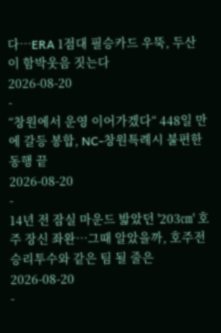다…ERA 1점대 필승카드 우뚝, 두산이 함박웃음 짓는다
2026-08-20
-
“창원에서 운영 이어가겠다“ 448일 만에 갈등 봉합, NC-창원특례시 불편한 동행 끝
2026-08-20
-
14년 전 잠실 마운드 밟았던 '203㎝' 호주 장신 좌완…그때 알았을까, 호주전 승리투수와 같은 팀 될 줄은
2026-08-20
-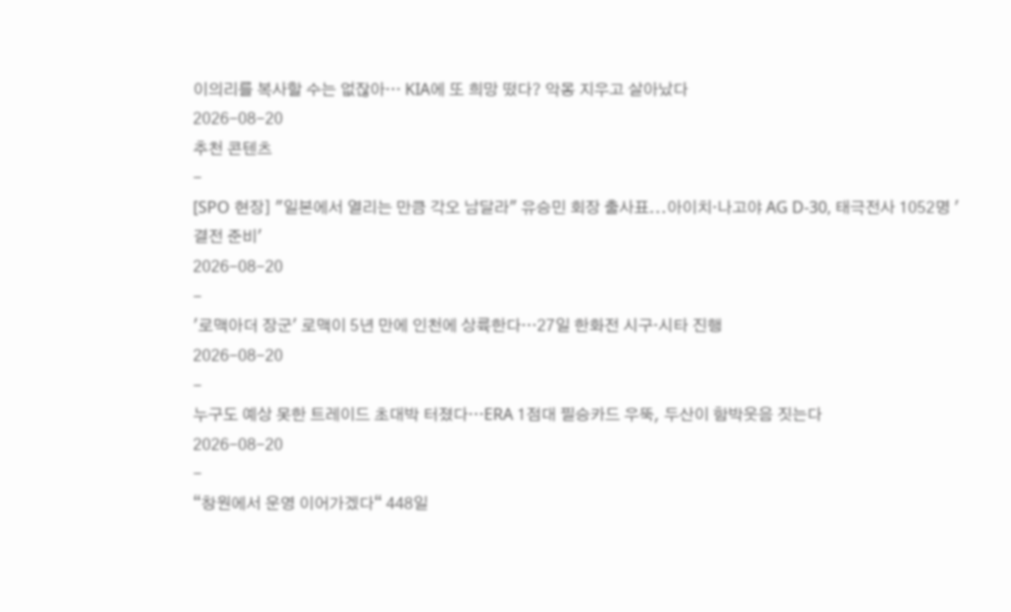이의리를 복사할 수는 없잖아… KIA에 또 희망 떴다? 악몽 지우고 살아났다
2026-08-20
추천 콘텐츠
-
[SPO 현장] "일본에서 열리는 만큼 각오 남달라" 유승민 회장 출사표...아이치·나고야 AG D-30, 태극전사 1052명 '결전 준비'
2026-08-20
-
'로맥아더 장군' 로맥이 5년 만에 인천에 상륙한다…27일 한화전 시구·시타 진행
2026-08-20
-
누구도 예상 못한 트레이드 초대박 터졌다…ERA 1점대 필승카드 우뚝, 두산이 함박웃음 짓는다
2026-08-20
-
“창원에서 운영 이어가겠다“ 448일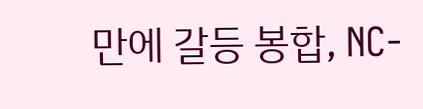만에 갈등 봉합, NC-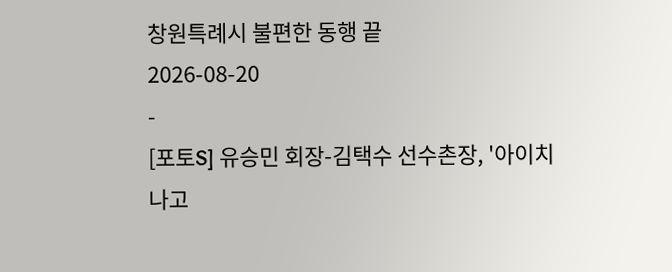창원특례시 불편한 동행 끝
2026-08-20
-
[포토S] 유승민 회장-김택수 선수촌장, '아이치 나고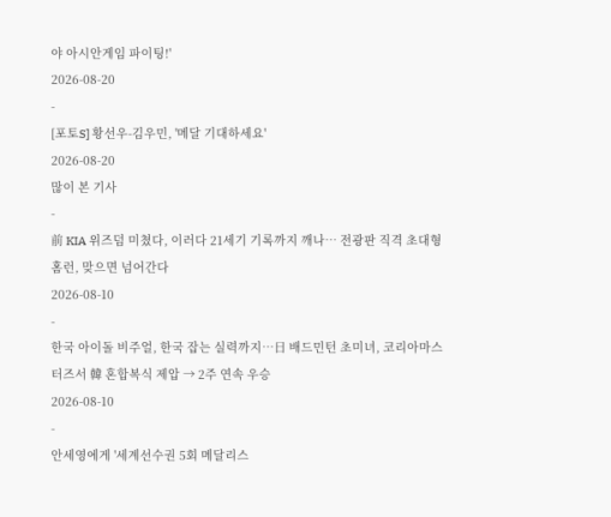야 아시안게임 파이팅!'
2026-08-20
-
[포토S] 황선우-김우민, '메달 기대하세요'
2026-08-20
많이 본 기사
-
前 KIA 위즈덤 미쳤다, 이러다 21세기 기록까지 깨나… 전광판 직격 초대형 홈런, 맞으면 넘어간다
2026-08-10
-
한국 아이돌 비주얼, 한국 잡는 실력까지…日 배드민턴 초미녀, 코리아마스터즈서 韓 혼합복식 제압 → 2주 연속 우승
2026-08-10
-
안세영에게 '세계선수권 5회 메달리스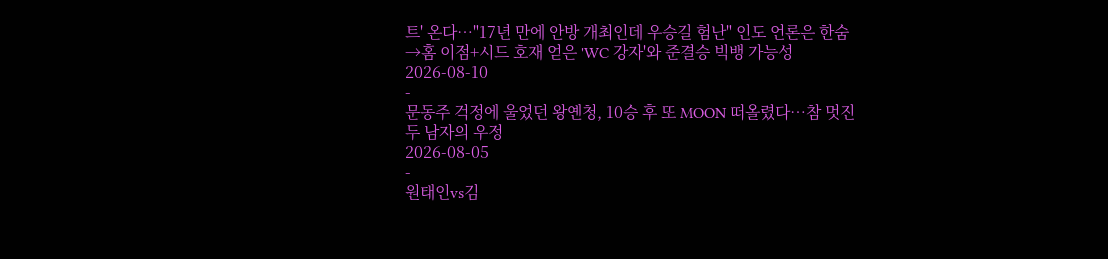트' 온다…"17년 만에 안방 개최인데 우승길 험난" 인도 언론은 한숨→홈 이점+시드 호재 얻은 'WC 강자'와 준결승 빅뱅 가능성
2026-08-10
-
문동주 걱정에 울었던 왕옌청, 10승 후 또 MOON 떠올렸다…참 멋진 두 남자의 우정
2026-08-05
-
원태인vs김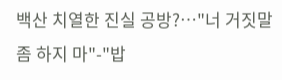백산 치열한 진실 공방?…"너 거짓말 좀 하지 마"-"밥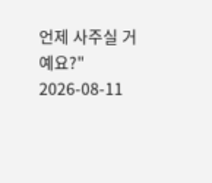언제 사주실 거예요?"
2026-08-11